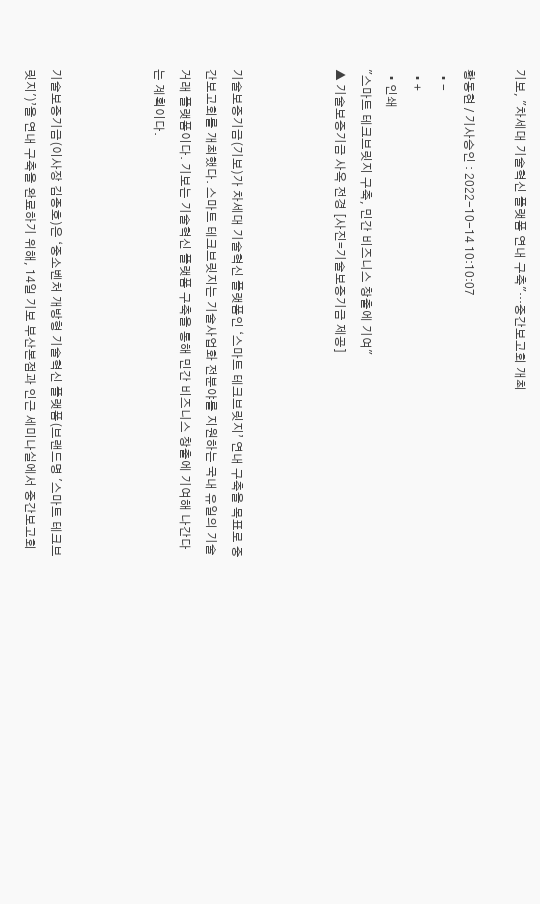기보, "차세대 기술혁신 플랫폼 연내 구축"···중간보고회 개최

황동현 / 기사승인 : 2022-10-14 10:10:07
  • -
  • +
  • 인쇄
"스마트 테크브릿지 구축, 민간 비즈니스 창출에 기여"
▲ 기술보증기금 사옥 전경 [사진=기술보증기금 제공]



기술보증기금(기보)가 차세대 기술혁신 플랫폼인 ‘스마트 테크브릿지’ 연내 구축을 목표로 중간보고회를 개최했다. 스마트 테크브릿지는 기술사업화 전분야를 지원하는 국내 유일의 기술거래 플랫폼이다. 기보는 기술혁신 플랫폼 구축을 통해 민간 비즈니스 창출에 기여해 나간다는 계획이다.



기술보증기금(이사장 김종호)은 ‘중소벤처 개방형 기술혁신 플랫폼(브랜드명 '스마트 테크브릿지')’을 연내 구축을 완료하기 위해, 14일 기보 부산본점과 인근 세미나실에서 중간보고회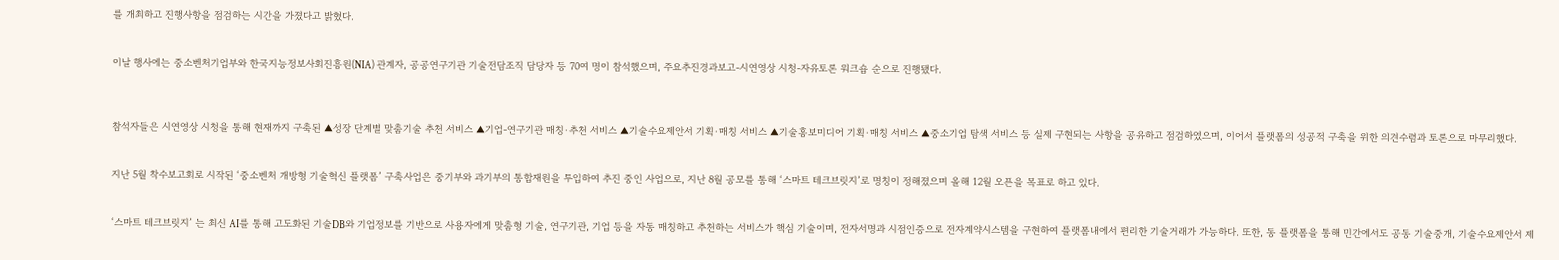를 개최하고 진행사항을 점검하는 시간을 가졌다고 밝혔다.


이날 행사에는 중소벤처기업부와 한국지능정보사회진흥원(NIA) 관계자, 공공연구기관 기술전담조직 담당자 등 70여 명이 참석했으며, 주요추진경과보고-시연영상 시청-자유토론 워크숍 순으로 진행됐다.



참석자들은 시연영상 시청을 통해 현재까지 구축된 ▲성장 단계별 맞춤기술 추천 서비스 ▲기업-연구기관 매칭·추천 서비스 ▲기술수요제안서 기획·매칭 서비스 ▲기술홍보미디어 기획·매칭 서비스 ▲중소기업 탐색 서비스 등 실제 구현되는 사항을 공유하고 점검하였으며, 이어서 플랫폼의 성공적 구축을 위한 의견수렴과 토론으로 마무리했다.


지난 5월 착수보고회로 시작된 ‘중소벤처 개방형 기술혁신 플랫폼’ 구축사업은 중기부와 과기부의 통합재원을 투입하여 추진 중인 사업으로, 지난 8월 공모를 통해 ‘스마트 테크브릿지’로 명칭이 정해졌으며 올해 12월 오픈을 목표로 하고 있다.


‘스마트 테크브릿지’ 는 최신 AI를 통해 고도화된 기술DB와 기업정보를 기반으로 사용자에게 맞춤형 기술, 연구기관, 기업 등을 자동 매칭하고 추천하는 서비스가 핵심 기술이며, 전자서명과 시점인증으로 전자계약시스템을 구현하여 플랫폼내에서 편리한 기술거래가 가능하다. 또한, 동 플랫폼을 통해 민간에서도 공동 기술중개, 기술수요제안서 제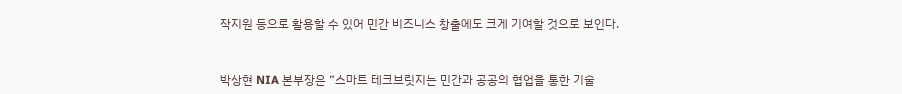작지원 등으로 활용할 수 있어 민간 비즈니스 창출에도 크게 기여할 것으로 보인다.


박상현 NIA 본부장은 “스마트 테크브릿지는 민간과 공공의 협업을 통한 기술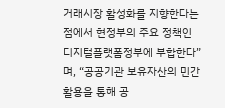거래시장 활성화를 지향한다는 점에서 현정부의 주요 정책인 디지털플랫폼정부에 부합한다”며, “공공기관 보유자산의 민간 활용을 통해 공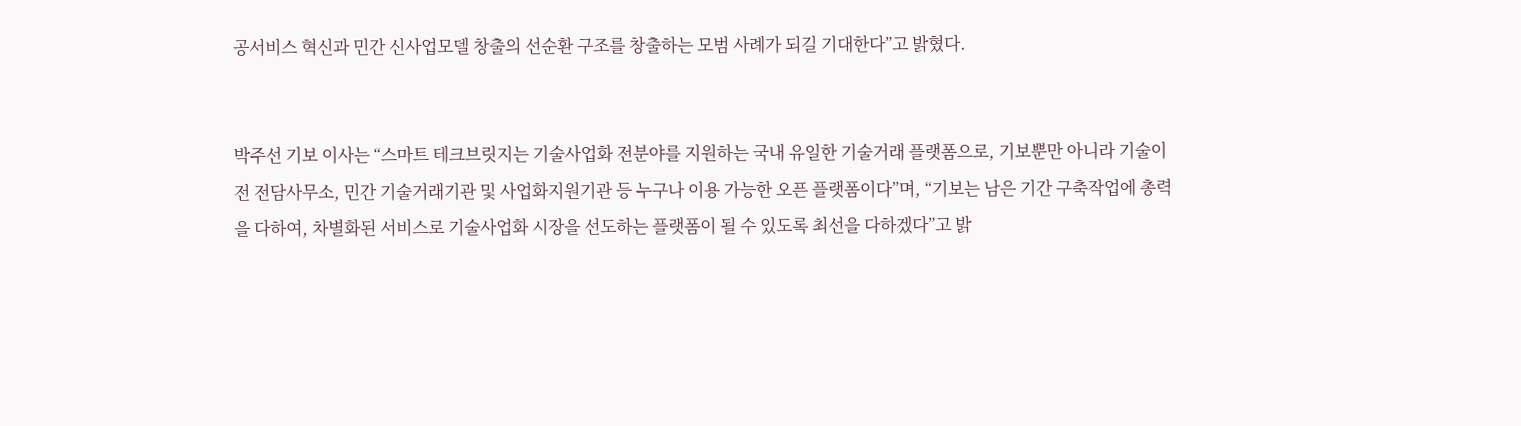공서비스 혁신과 민간 신사업모델 창출의 선순환 구조를 창출하는 모범 사례가 되길 기대한다”고 밝혔다.


박주선 기보 이사는 “스마트 테크브릿지는 기술사업화 전분야를 지원하는 국내 유일한 기술거래 플랫폼으로, 기보뿐만 아니라 기술이전 전담사무소, 민간 기술거래기관 및 사업화지원기관 등 누구나 이용 가능한 오픈 플랫폼이다”며, “기보는 남은 기간 구축작업에 총력을 다하여, 차별화된 서비스로 기술사업화 시장을 선도하는 플랫폼이 될 수 있도록 최선을 다하겠다”고 밝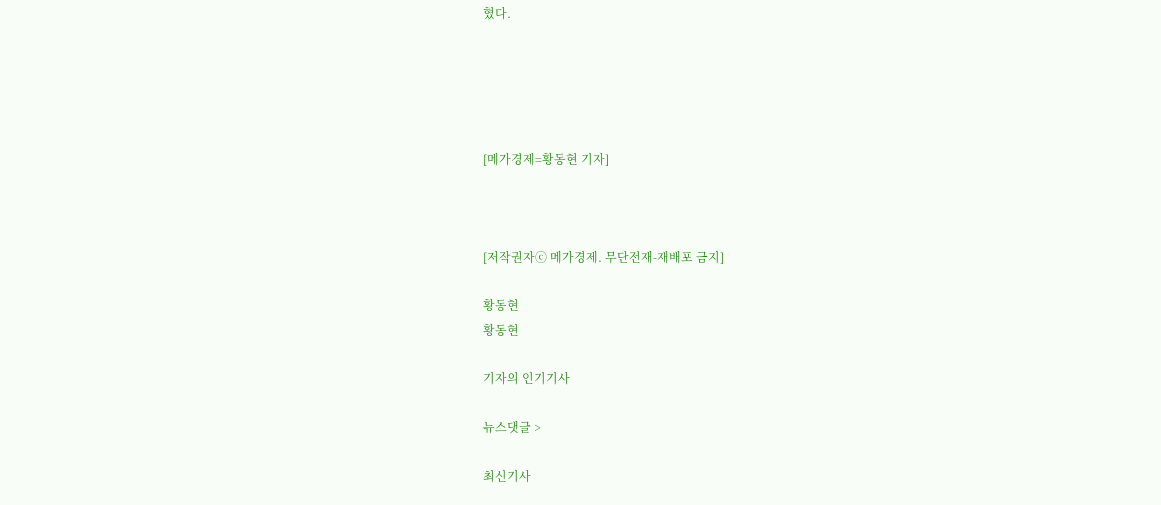혔다.





[메가경제=황동현 기자]



[저작권자ⓒ 메가경제. 무단전재-재배포 금지]

황동현
황동현

기자의 인기기사

뉴스댓글 >

최신기사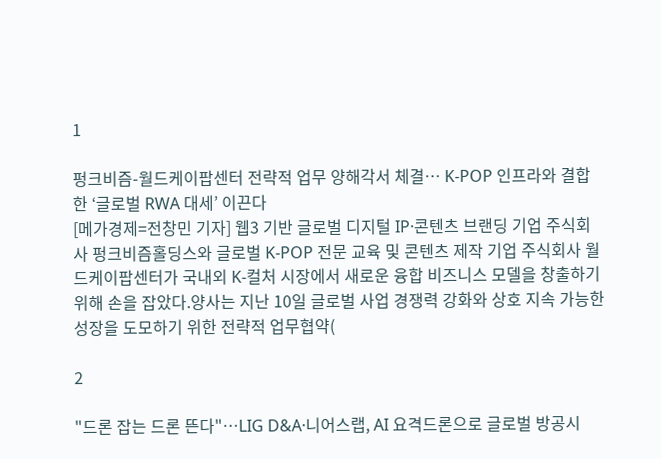1

펑크비즘-월드케이팝센터 전략적 업무 양해각서 체결… K-POP 인프라와 결합한 ‘글로벌 RWA 대세’ 이끈다
[메가경제=전창민 기자] 웹3 기반 글로벌 디지털 IP·콘텐츠 브랜딩 기업 주식회사 펑크비즘홀딩스와 글로벌 K-POP 전문 교육 및 콘텐츠 제작 기업 주식회사 월드케이팝센터가 국내외 K-컬처 시장에서 새로운 융합 비즈니스 모델을 창출하기 위해 손을 잡았다.양사는 지난 10일 글로벌 사업 경쟁력 강화와 상호 지속 가능한 성장을 도모하기 위한 전략적 업무협약(

2

"드론 잡는 드론 뜬다"…LIG D&A·니어스랩, AI 요격드론으로 글로벌 방공시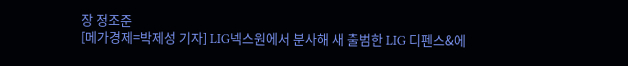장 정조준
[메가경제=박제성 기자] LIG넥스원에서 분사해 새 출범한 LIG 디펜스&에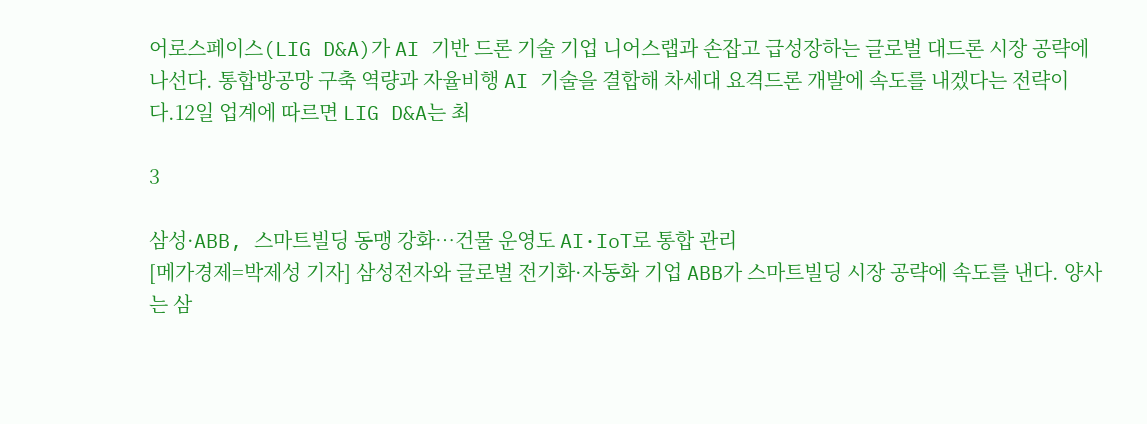어로스페이스(LIG D&A)가 AI 기반 드론 기술 기업 니어스랩과 손잡고 급성장하는 글로벌 대드론 시장 공략에 나선다. 통합방공망 구축 역량과 자율비행 AI 기술을 결합해 차세대 요격드론 개발에 속도를 내겠다는 전략이다.12일 업계에 따르면 LIG D&A는 최

3

삼성·ABB, 스마트빌딩 동맹 강화…건물 운영도 AI·IoT로 통합 관리
[메가경제=박제성 기자] 삼성전자와 글로벌 전기화·자동화 기업 ABB가 스마트빌딩 시장 공략에 속도를 낸다. 양사는 삼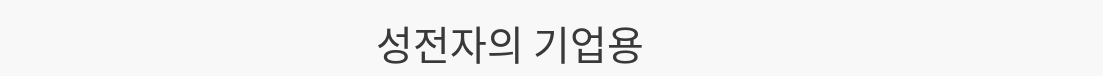성전자의 기업용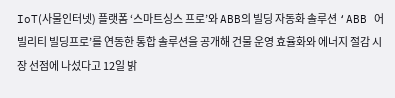IoT(사물인터넷) 플랫폼 ‘스마트싱스 프로’와 ABB의 빌딩 자동화 솔루션 ‘ABB 어빌리티 빌딩프로’를 연동한 통합 솔루션을 공개해 건물 운영 효율화와 에너지 절감 시장 선점에 나섰다고 12일 밝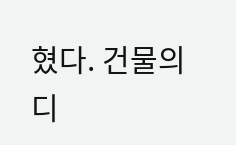혔다. 건물의 디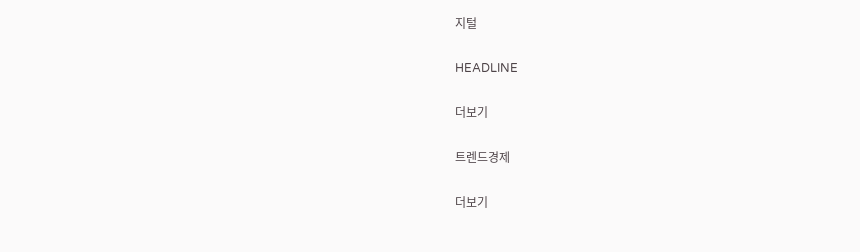지털

HEADLINE

더보기

트렌드경제

더보기